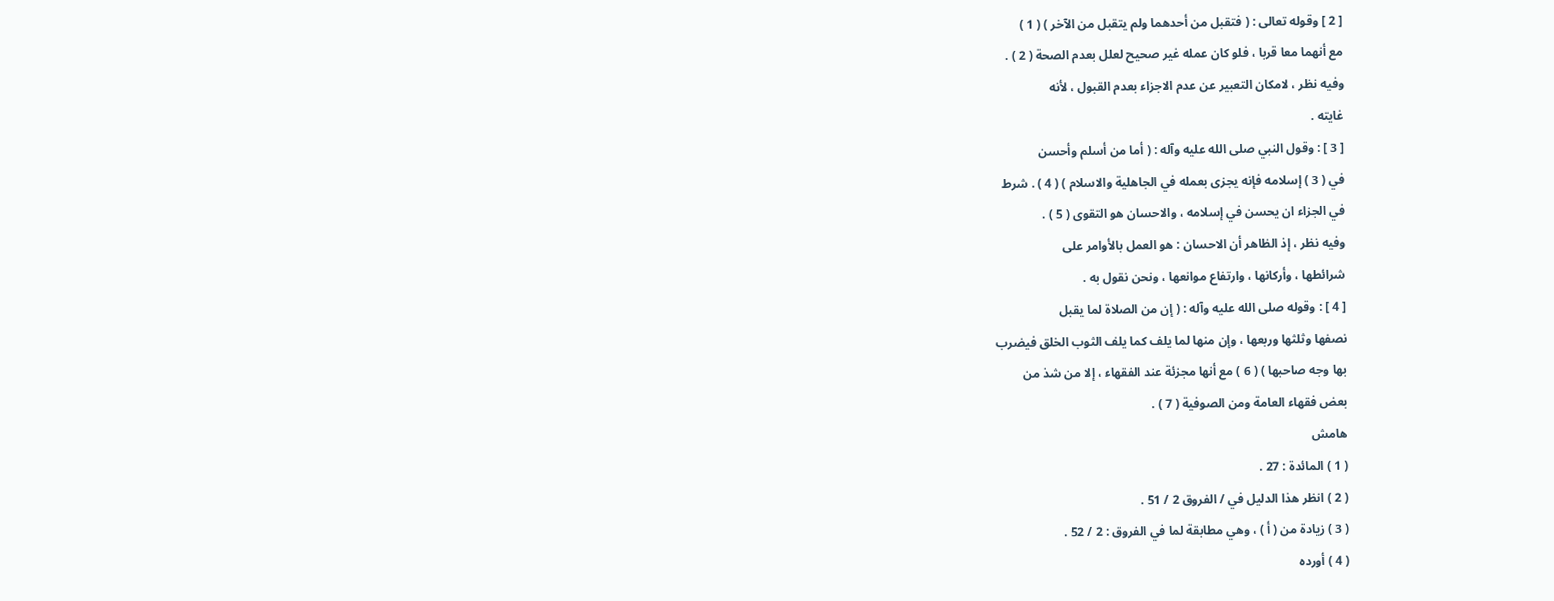[ 2 ] وقوله تعالى : ( فتقبل من أحدهما ولم يتقبل من الآخر ) ( 1 )
مع أنهما معا قربا ، فلو كان عمله غير صحيح لعلل بعدم الصحة ( 2 ) .
وفيه نظر ، لامكان التعبير عن عدم الاجزاء بعدم القبول ، لأنه
غايته .
[ 3 ] : وقول النبي صلى الله عليه وآله : ( أما من أسلم وأحسن
في ( 3 ) إسلامه فإنه يجزى بعمله في الجاهلية والاسلام ) ( 4 ) . شرط
في الجزاء ان يحسن في إسلامه ، والاحسان هو التقوى ( 5 ) .
وفيه نظر ، إذ الظاهر أن الاحسان : هو العمل بالأوامر على
شرائطها ، وأركانها ، وارتفاع موانعها ، ونحن نقول به .
[ 4 ] : وقوله صلى الله عليه وآله : ( إن من الصلاة لما يقبل
نصفها وثلثها وربعها ، وإن منها لما يلف كما يلف الثوب الخلق فيضرب
بها وجه صاحبها ) ( 6 ) مع أنها مجزئة عند الفقهاء ، إلا من شذ من
بعض فقهاء العامة ومن الصوفية ( 7 ) .
هامش
( 1 ) المائدة : 27 .
( 2 ) انظر هذا الدليل في / الفروق 2 / 51 .
( 3 ) زيادة من ( أ ) ، وهي مطابقة لما في الفروق : 2 / 52 .
( 4 ) أورده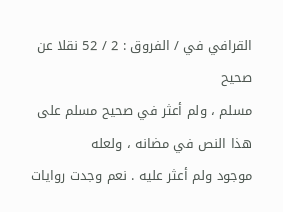القرافي في / الفروق : 2 / 52 نقلا عن صحيح
مسلم ، ولم أعثر في صحيح مسلم على هذا النص في مضانه ، ولعله
موجود ولم أعثر عليه . نعم وجدت روايات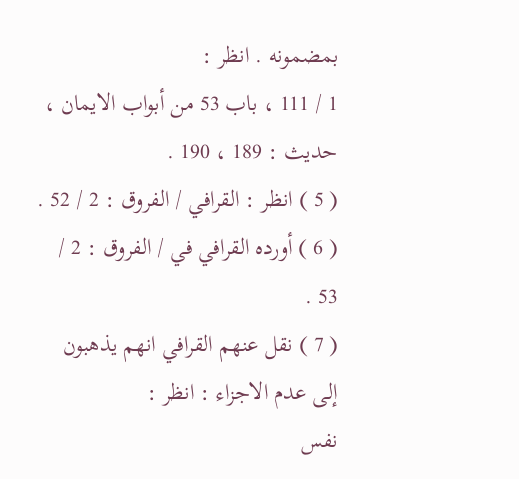بمضمونه . انظر :
1 / 111 ، باب 53 من أبواب الايمان ، حديث : 189 ، 190 .
( 5 ) انظر : القرافي / الفروق : 2 / 52 .
( 6 ) أورده القرافي في / الفروق : 2 / 53 .
( 7 ) نقل عنهم القرافي انهم يذهبون إلى عدم الاجزاء : انظر :
نفس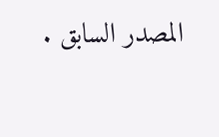المصدر السابق .